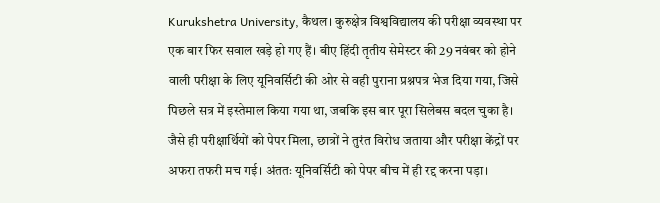Kurukshetra University, कैथल। कुरुक्षेत्र विश्वविद्यालय की परीक्षा व्यवस्था पर एक बार फिर सवाल खड़े हो गए हैं। बीए हिंदी तृतीय सेमेस्टर की 29 नवंबर को होने वाली परीक्षा के लिए यूनिवर्सिटी की ओर से वही पुराना प्रश्नपत्र भेज दिया गया, जिसे पिछले सत्र में इस्तेमाल किया गया था, जबकि इस बार पूरा सिलेबस बदल चुका है।
जैसे ही परीक्षार्थियों को पेपर मिला, छात्रों ने तुरंत विरोध जताया और परीक्षा केंद्रों पर अफरा तफरी मच गई। अंततः यूनिवर्सिटी को पेपर बीच में ही रद्द करना पड़ा।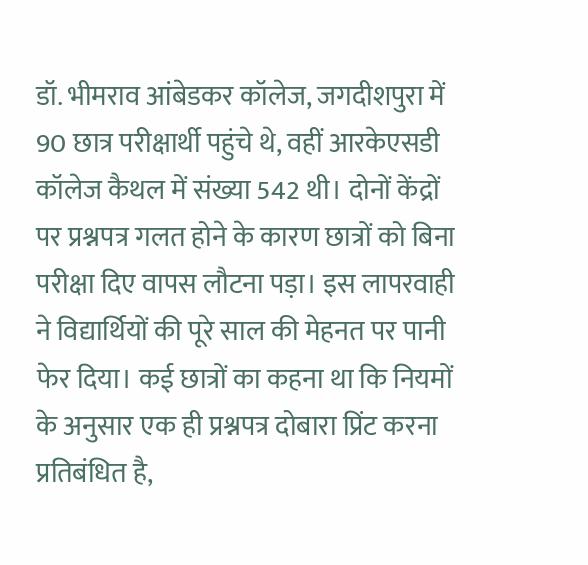डॉ. भीमराव आंबेडकर कॉलेज, जगदीशपुरा में 90 छात्र परीक्षार्थी पहुंचे थे, वहीं आरकेएसडी कॉलेज कैथल में संख्या 542 थी। दोनों केंद्रों पर प्रश्नपत्र गलत होने के कारण छात्रों को बिना परीक्षा दिए वापस लौटना पड़ा। इस लापरवाही ने विद्यार्थियों की पूरे साल की मेहनत पर पानी फेर दिया। कई छात्रों का कहना था कि नियमों के अनुसार एक ही प्रश्नपत्र दोबारा प्रिंट करना प्रतिबंधित है,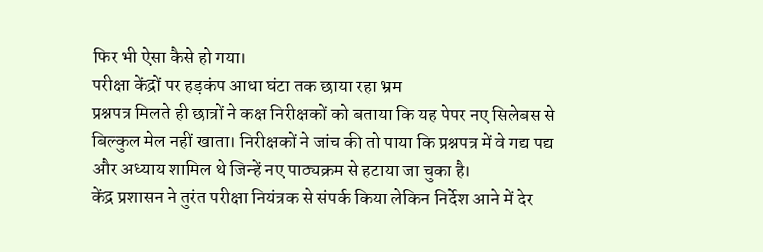फिर भी ऐसा कैसे हो गया।
परीक्षा केंद्रों पर हड़कंप आधा घंटा तक छाया रहा भ्रम
प्रश्नपत्र मिलते ही छात्रों ने कक्ष निरीक्षकों को बताया कि यह पेपर नए सिलेबस से बिल्कुल मेल नहीं खाता। निरीक्षकों ने जांच की तो पाया कि प्रश्नपत्र में वे गद्य पद्य और अध्याय शामिल थे जिन्हें नए पाठ्यक्रम से हटाया जा चुका है।
केंद्र प्रशासन ने तुरंत परीक्षा नियंत्रक से संपर्क किया लेकिन निर्देश आने में देर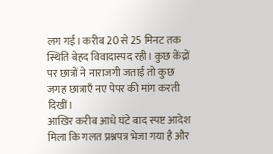लग गई। करीब 20 से 25 मिनट तक स्थिति बेहद विवादास्पद रही। कुछ केंद्रों पर छात्रों ने नाराजगी जताई तो कुछ जगह छात्राएँ नए पेपर की मांग करती दिखीं।
आखिर करीब आधे घंटे बाद स्पष्ट आदेश मिला कि गलत प्रश्नपत्र भेजा गया है और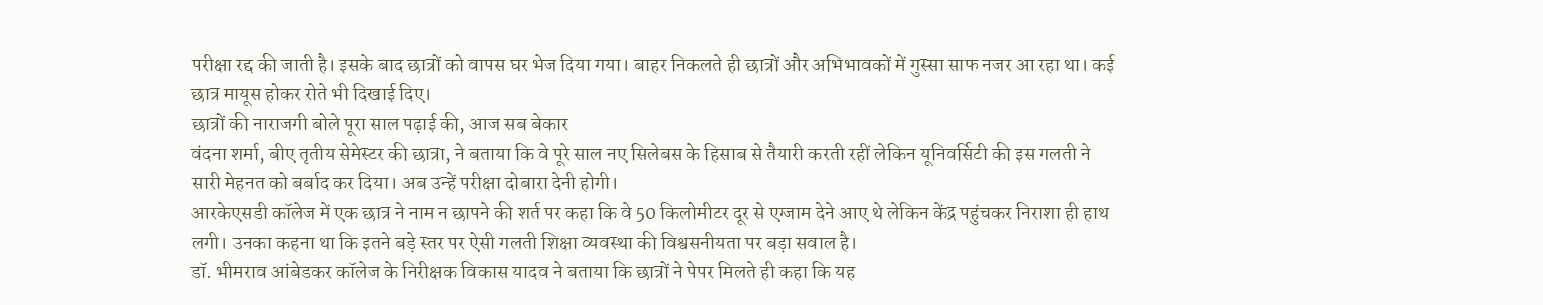परीक्षा रद्द की जाती है। इसके बाद छात्रों को वापस घर भेज दिया गया। बाहर निकलते ही छात्रों और अभिभावकों में गुस्सा साफ नजर आ रहा था। कई छात्र मायूस होकर रोते भी दिखाई दिए।
छात्रों की नाराजगी बोले पूरा साल पढ़ाई की, आज सब बेकार
वंदना शर्मा, बीए तृतीय सेमेस्टर की छात्रा, ने बताया कि वे पूरे साल नए सिलेबस के हिसाब से तैयारी करती रहीं लेकिन यूनिवर्सिटी की इस गलती ने सारी मेहनत को बर्बाद कर दिया। अब उन्हें परीक्षा दोबारा देनी होगी।
आरकेएसडी कॉलेज में एक छात्र ने नाम न छापने की शर्त पर कहा कि वे 50 किलोमीटर दूर से एग्जाम देने आए थे लेकिन केंद्र पहुंचकर निराशा ही हाथ लगी। उनका कहना था कि इतने बड़े स्तर पर ऐसी गलती शिक्षा व्यवस्था की विश्वसनीयता पर बड़ा सवाल है।
डॉ. भीमराव आंबेडकर कॉलेज के निरीक्षक विकास यादव ने बताया कि छात्रों ने पेपर मिलते ही कहा कि यह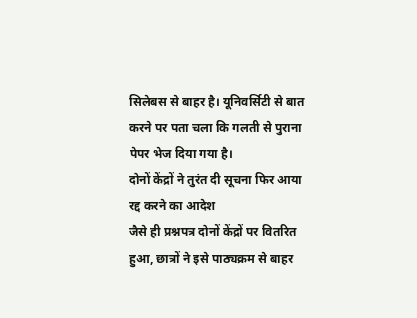सिलेबस से बाहर है। यूनिवर्सिटी से बात करने पर पता चला कि गलती से पुराना पेपर भेज दिया गया है।
दोनों केंद्रों ने तुरंत दी सूचना फिर आया रद्द करने का आदेश
जैसे ही प्रश्नपत्र दोनों केंद्रों पर वितरित हुआ, छात्रों ने इसे पाठ्यक्रम से बाहर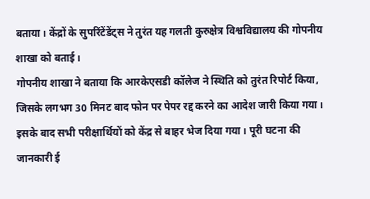बताया। केंद्रों के सुपरिंटेंडेंट्स ने तुरंत यह गलती कुरुक्षेत्र विश्वविद्यालय की गोपनीय शाखा को बताई।
गोपनीय शाखा ने बताया कि आरकेएसडी कॉलेज ने स्थिति को तुरंत रिपोर्ट किया, जिसके लगभग 30 मिनट बाद फोन पर पेपर रद्द करने का आदेश जारी किया गया। इसके बाद सभी परीक्षार्थियों को केंद्र से बाहर भेज दिया गया। पूरी घटना की जानकारी ई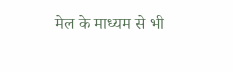मेल के माध्यम से भी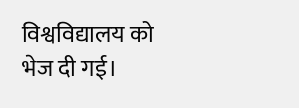विश्वविद्यालय को भेज दी गई।